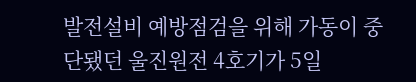발전설비 예방점검을 위해 가동이 중단됐던 울진원전 4호기가 5일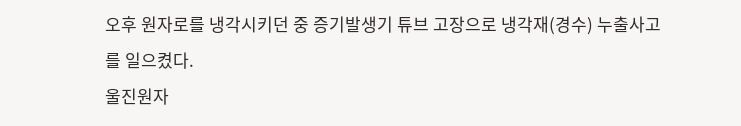오후 원자로를 냉각시키던 중 증기발생기 튜브 고장으로 냉각재(경수) 누출사고를 일으켰다.
울진원자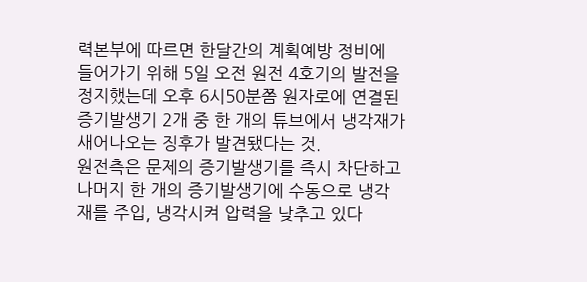력본부에 따르면 한달간의 계획예방 정비에 들어가기 위해 5일 오전 원전 4호기의 발전을 정지했는데 오후 6시50분쯤 원자로에 연결된 증기발생기 2개 중 한 개의 튜브에서 냉각재가 새어나오는 징후가 발견됐다는 것.
원전측은 문제의 증기발생기를 즉시 차단하고 나머지 한 개의 증기발생기에 수동으로 냉각재를 주입, 냉각시켜 압력을 낮추고 있다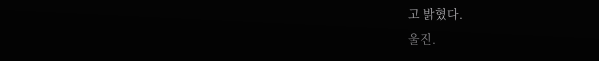고 밝혔다.
울진.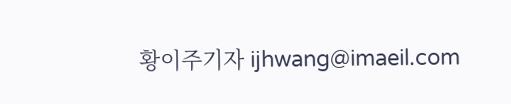황이주기자 ijhwang@imaeil.com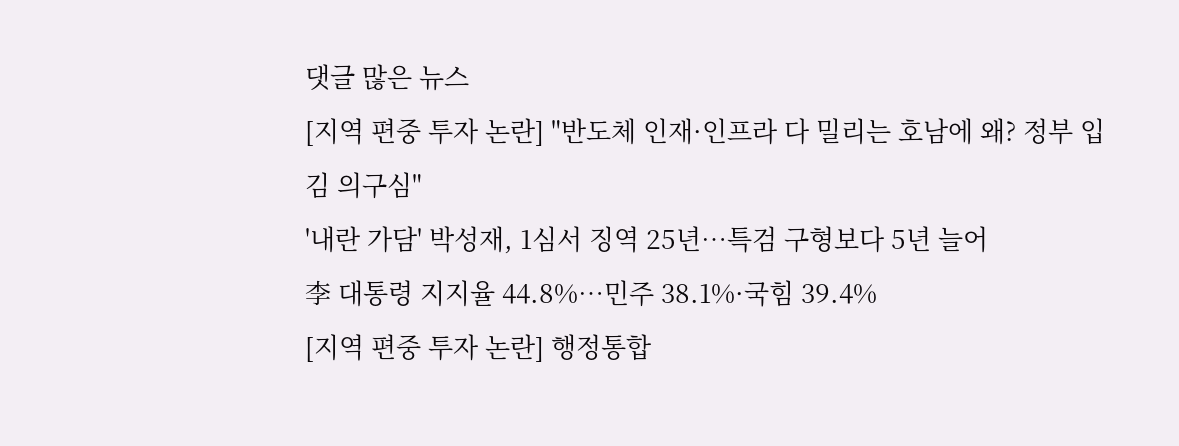댓글 많은 뉴스
[지역 편중 투자 논란] "반도체 인재·인프라 다 밀리는 호남에 왜? 정부 입김 의구심"
'내란 가담' 박성재, 1심서 징역 25년…특검 구형보다 5년 늘어
李 대통령 지지율 44.8%…민주 38.1%·국힘 39.4%
[지역 편중 투자 논란] 행정통합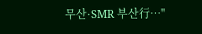무산·SMR 부산行…"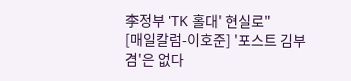李정부 'TK 홀대' 현실로"
[매일칼럼-이호준] '포스트 김부겸'은 없다